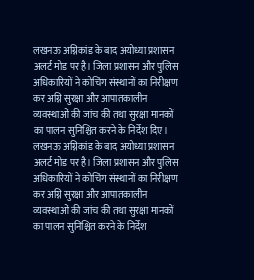लखनऊ अग्निकांड के बाद अयोध्या प्रशासन अलर्ट मोड पर है। जिला प्रशासन और पुलिस अधिकारियों ने कोचिंग संस्थानों का निरीक्षण कर अग्नि सुरक्षा और आपातकालीन व्यवस्थाओं की जांच की तथा सुरक्षा मानकों का पालन सुनिश्चित करने के निर्देश दिए।
लखनऊ अग्निकांड के बाद अयोध्या प्रशासन अलर्ट मोड पर है। जिला प्रशासन और पुलिस अधिकारियों ने कोचिंग संस्थानों का निरीक्षण कर अग्नि सुरक्षा और आपातकालीन व्यवस्थाओं की जांच की तथा सुरक्षा मानकों का पालन सुनिश्चित करने के निर्देश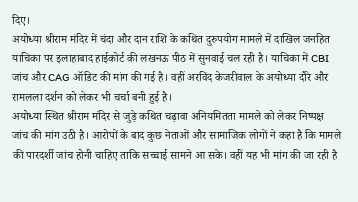दिए।
अयोध्या श्रीराम मंदिर में चंदा और दान राशि के कथित दुरुपयोग मामले में दाखिल जनहित याचिका पर इलाहाबाद हाईकोर्ट की लखनऊ पीठ में सुनवाई चल रही है। याचिका में CBI जांच और CAG ऑडिट की मांग की गई है। वहीं अरविंद केजरीवाल के अयोध्या दौरे और रामलला दर्शन को लेकर भी चर्चा बनी हुई है।
अयोध्या स्थित श्रीराम मंदिर से जुड़े कथित चढ़ावा अनियमितता मामले को लेकर निष्पक्ष जांच की मांग उठी है। आरोपों के बाद कुछ नेताओं और सामाजिक लोगों ने कहा है कि मामले की पारदर्शी जांच होनी चाहिए ताकि सच्चाई सामने आ सके। वहीं यह भी मांग की जा रही है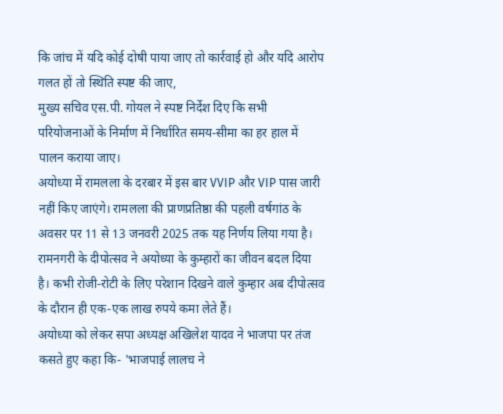कि जांच में यदि कोई दोषी पाया जाए तो कार्रवाई हो और यदि आरोप गलत हों तो स्थिति स्पष्ट की जाए,
मुख्य सचिव एस.पी. गोयल ने स्पष्ट निर्देश दिए कि सभी परियोजनाओं के निर्माण में निर्धारित समय-सीमा का हर हाल में पालन कराया जाए।
अयोध्या में रामलला के दरबार में इस बार VVIP और VIP पास जारी नहीं किए जाएंगे। रामलला की प्राणप्रतिष्ठा की पहली वर्षगांठ के अवसर पर 11 से 13 जनवरी 2025 तक यह निर्णय लिया गया है।
रामनगरी के दीपोत्सव ने अयोध्या के कुम्हारों का जीवन बदल दिया है। कभी रोजी-रोटी के लिए परेशान दिखने वाले कुम्हार अब दीपोत्सव के दौरान ही एक-एक लाख रुपये कमा लेते हैं।
अयोध्या को लेकर सपा अध्यक्ष अखिलेश यादव ने भाजपा पर तंज कसते हुए कहा कि- 'भाजपाई लालच ने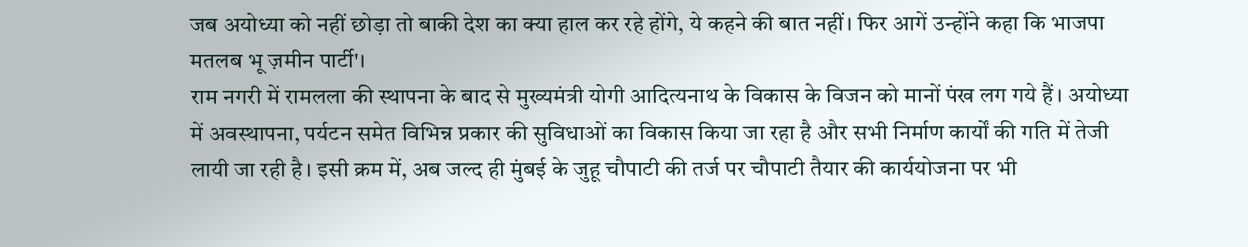जब अयोध्या को नहीं छोड़ा तो बाकी देश का क्या हाल कर रहे होंगे, ये कहने की बात नहीं। फिर आगें उन्होंने कहा कि भाजपा मतलब भू ज़मीन पार्टी'।
राम नगरी में रामलला की स्थापना के बाद से मुख्यमंत्री योगी आदित्यनाथ के विकास के विजन को मानों पंख लग गये हैं। अयोध्या में अवस्थापना, पर्यटन समेत विभिन्न प्रकार की सुविधाओं का विकास किया जा रहा है और सभी निर्माण कार्यों की गति में तेजी लायी जा रही है। इसी क्रम में, अब जल्द ही मुंबई के जुहू चौपाटी की तर्ज पर चौपाटी तैयार की कार्ययोजना पर भी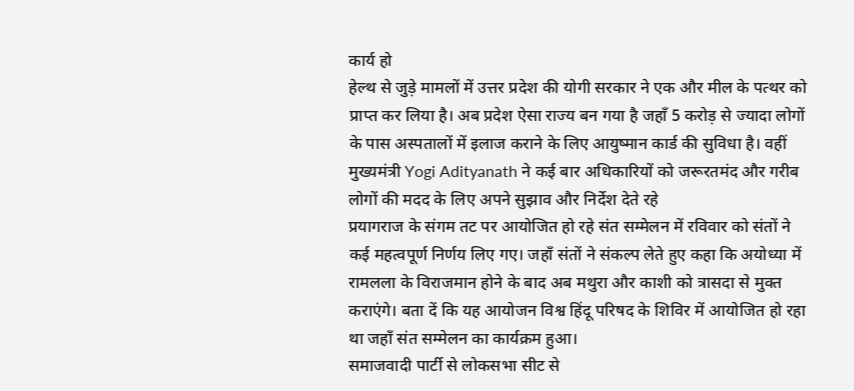कार्य हो
हेल्थ से जुड़े मामलों में उत्तर प्रदेश की योगी सरकार ने एक और मील के पत्थर को प्राप्त कर लिया है। अब प्रदेश ऐसा राज्य बन गया है जहाँ 5 करोड़ से ज्यादा लोगों के पास अस्पतालों में इलाज कराने के लिए आयुष्मान कार्ड की सुविधा है। वहीं मुख्यमंत्री Yogi Adityanath ने कई बार अधिकारियों को जरूरतमंद और गरीब लोगों की मदद के लिए अपने सुझाव और निर्देश देते रहे
प्रयागराज के संगम तट पर आयोजित हो रहे संत सम्मेलन में रविवार को संतों ने कई महत्वपूर्ण निर्णय लिए गए। जहाँ संतों ने संकल्प लेते हुए कहा कि अयोध्या में रामलला के विराजमान होने के बाद अब मथुरा और काशी को त्रासदा से मुक्त कराएंगे। बता दें कि यह आयोजन विश्व हिंदू परिषद के शिविर में आयोजित हो रहा था जहाँ संत सम्मेलन का कार्यक्रम हुआ।
समाजवादी पार्टी से लोकसभा सीट से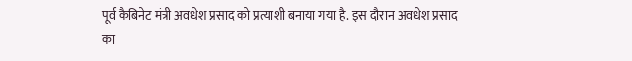पूर्व कैबिनेट मंत्री अवधेश प्रसाद को प्रत्याशी बनाया गया है. इस दौरान अवधेश प्रसाद का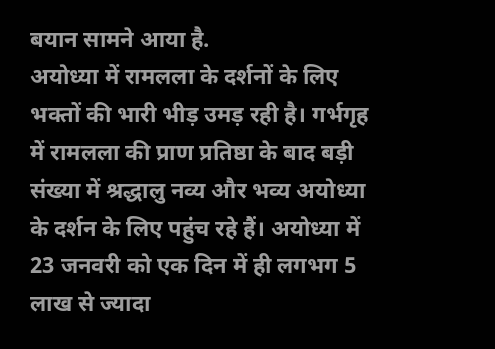बयान सामने आया है.
अयोध्या में रामलला के दर्शनों के लिए भक्तों की भारी भीड़ उमड़ रही है। गर्भगृह में रामलला की प्राण प्रतिष्ठा के बाद बड़ी संख्या में श्रद्धालु नव्य और भव्य अयोध्या के दर्शन के लिए पहुंच रहे हैं। अयोध्या में 23 जनवरी को एक दिन में ही लगभग 5 लाख से ज्यादा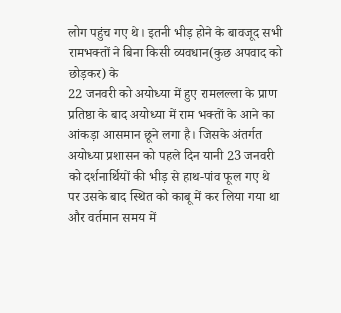लोग पहुंच गए थे। इतनी भीड़ होने के बावजूद सभी रामभक्तों ने बिना किसी व्यवधान(कुछ अपवाद को छोड़कर) के
22 जनवरी को अयोध्या में हुए रामलल्ला के प्राण प्रतिष्ठा के बाद अयोध्या में राम भक्तों के आने का आंकड़ा आसमान छूने लगा है। जिसके अंतर्गत अयोध्या प्रशासन को पहले दिन यानी 23 जनवरी को दर्शनार्थियों की भीड़ से हाथ-पांव फूल गए थे पर उसके बाद स्थित को काबू में कर लिया गया था और वर्तमान समय में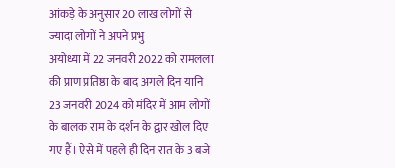आंकड़े के अनुसार 20 लाख लोगों से ज्यादा लोगों ने अपने प्रभु
अयोध्या में 22 जनवरी 2022 को रामलला की प्राण प्रतिष्ठा के बाद अगले दिन यानि 23 जनवरी 2024 को मंदिर में आम लोगों के बालक राम के दर्शन के द्वार खोल दिए गए हैं। ऐसे में पहले ही दिन रात के 3 बजे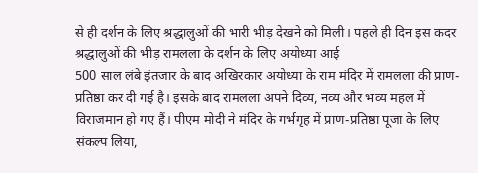से ही दर्शन के लिए श्रद्धालुओं की भारी भीड़ देखने को मिली। पहले ही दिन इस कदर श्रद्धालुओं की भीड़ रामलला के दर्शन के लिए अयोध्या आई
500 साल लंबे इंतजार के बाद अखिरकार अयोध्या के राम मंदिर में रामलला की प्राण-प्रतिष्ठा कर दी गई है। इसके बाद रामलला अपने दिव्य, नव्य और भव्य महल में विराजमान हो गए हैं। पीएम मोदी ने मंदिर के गर्भगृह में प्राण-प्रतिष्ठा पूजा के लिए संकल्प लिया,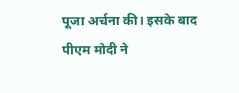पूजा अर्चना की। इसके बाद पीएम मोदी ने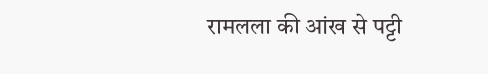रामलला की आंख से पट्टी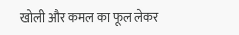खोली और कमल का फूल लेकर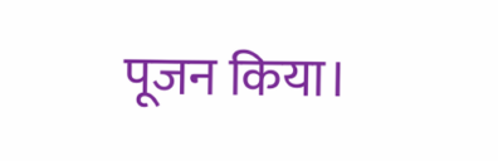पूजन किया।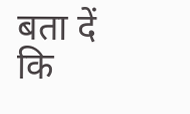बता दें कि